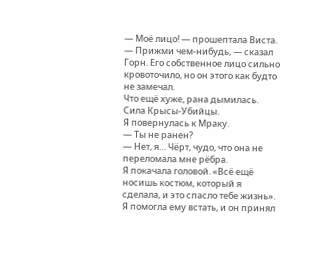— Моё лицо! — прошептала Виста.
— Прижми чем-нибудь, — сказал Горн. Его собственное лицо сильно кровоточило, но он этого как будто не замечал.
Что ещё хуже, рана дымилась. Сила Крысы-Убийцы.
Я повернулась к Мраку.
— Ты не ранен?
— Нет, я… Чёрт, чудо, что она не переломала мне рёбра.
Я покачала головой. «Всё ещё носишь костюм, который я сделала, и это спасло тебе жизнь».
Я помогла ему встать, и он принял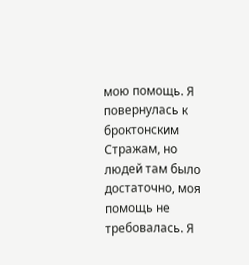мою помощь. Я повернулась к броктонским Стражам, но людей там было достаточно, моя помощь не требовалась. Я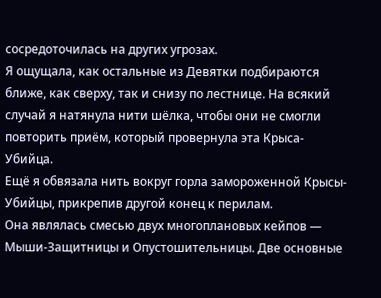сосредоточилась на других угрозах.
Я ощущала, как остальные из Девятки подбираются ближе, как сверху, так и снизу по лестнице. На всякий случай я натянула нити шёлка, чтобы они не смогли повторить приём, который провернула эта Крыса-Убийца.
Ещё я обвязала нить вокруг горла замороженной Крысы-Убийцы, прикрепив другой конец к перилам.
Она являлась смесью двух многоплановых кейпов — Мыши-Защитницы и Опустошительницы. Две основные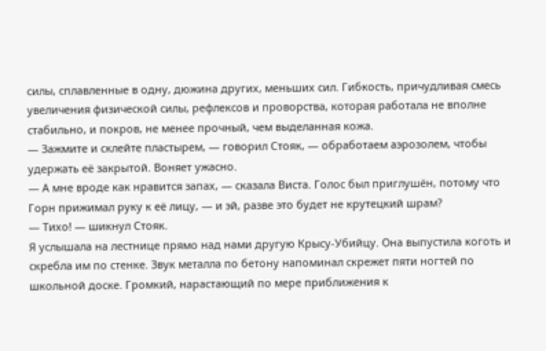силы, сплавленные в одну, дюжина других, меньших сил. Гибкость, причудливая смесь увеличения физической силы, рефлексов и проворства, которая работала не вполне стабильно, и покров, не менее прочный, чем выделанная кожа.
— Зажмите и склейте пластырем, — говорил Стояк, — обработаем аэрозолем, чтобы удержать её закрытой. Воняет ужасно.
— А мне вроде как нравится запах, — сказала Виста. Голос был приглушён, потому что Горн прижимал руку к её лицу, — и эй, разве это будет не крутецкий шрам?
— Тихо! — шикнул Стояк.
Я услышала на лестнице прямо над нами другую Крысу-Убийцу. Она выпустила коготь и скребла им по стенке. Звук металла по бетону напоминал скрежет пяти ногтей по школьной доске. Громкий, нарастающий по мере приближения к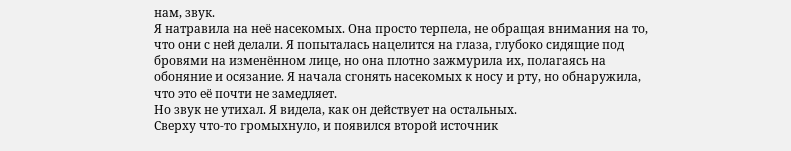нам, звук.
Я натравила на неё насекомых. Она просто терпела, не обращая внимания на то, что они с ней делали. Я попыталась нацелится на глаза, глубоко сидящие под бровями на изменённом лице, но она плотно зажмурила их, полагаясь на обоняние и осязание. Я начала сгонять насекомых к носу и рту, но обнаружила, что это её почти не замедляет.
Но звук не утихал. Я видела, как он действует на остальных.
Сверху что-то громыхнуло, и появился второй источник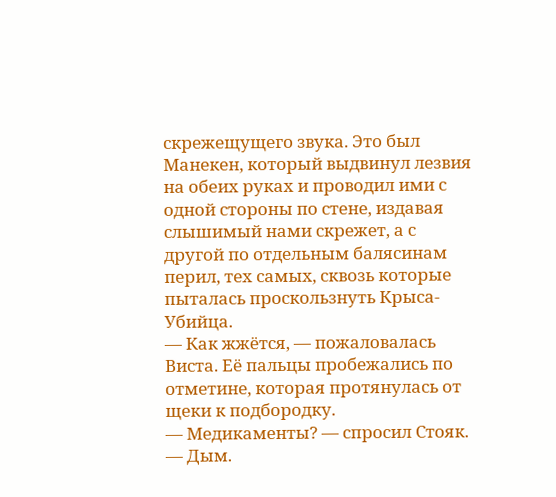скрежещущего звука. Это был Манекен, который выдвинул лезвия на обеих руках и проводил ими с одной стороны по стене, издавая слышимый нами скрежет, а с другой по отдельным балясинам перил, тех самых, сквозь которые пыталась проскользнуть Крыса-Убийца.
— Как жжётся, — пожаловалась Виста. Её пальцы пробежались по отметине, которая протянулась от щеки к подбородку.
— Медикаменты? — спросил Стояк.
— Дым.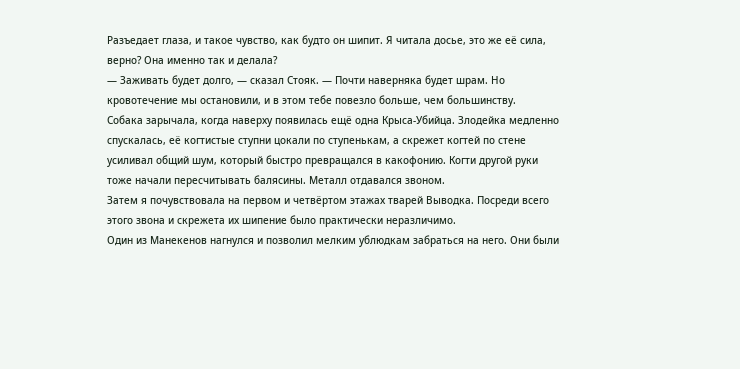Разъедает глаза, и такое чувство, как будто он шипит. Я читала досье, это же её сила, верно? Она именно так и делала?
— Заживать будет долго, — сказал Стояк. — Почти наверняка будет шрам. Но кровотечение мы остановили, и в этом тебе повезло больше, чем большинству.
Собака зарычала, когда наверху появилась ещё одна Крыса-Убийца. Злодейка медленно спускалась, её когтистые ступни цокали по ступенькам, а скрежет когтей по стене усиливал общий шум, который быстро превращался в какофонию. Когти другой руки тоже начали пересчитывать балясины. Металл отдавался звоном.
Затем я почувствовала на первом и четвёртом этажах тварей Выводка. Посреди всего этого звона и скрежета их шипение было практически неразличимо.
Один из Манекенов нагнулся и позволил мелким ублюдкам забраться на него. Они были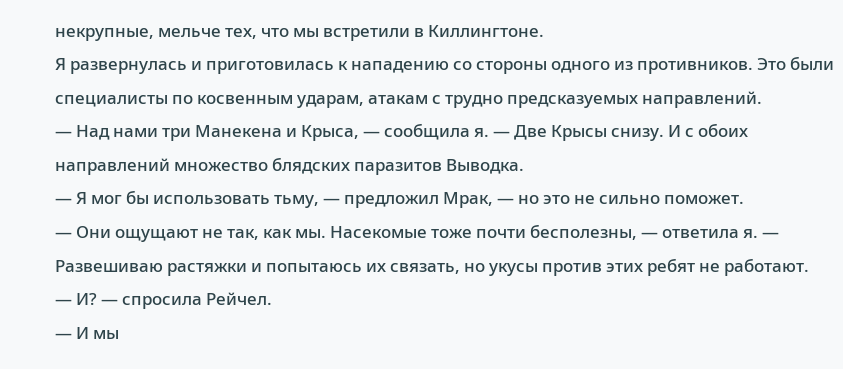некрупные, мельче тех, что мы встретили в Киллингтоне.
Я развернулась и приготовилась к нападению со стороны одного из противников. Это были специалисты по косвенным ударам, атакам с трудно предсказуемых направлений.
— Над нами три Манекена и Крыса, — сообщила я. — Две Крысы снизу. И с обоих направлений множество блядских паразитов Выводка.
— Я мог бы использовать тьму, — предложил Мрак, — но это не сильно поможет.
— Они ощущают не так, как мы. Насекомые тоже почти бесполезны, — ответила я. — Развешиваю растяжки и попытаюсь их связать, но укусы против этих ребят не работают.
— И? — спросила Рейчел.
— И мы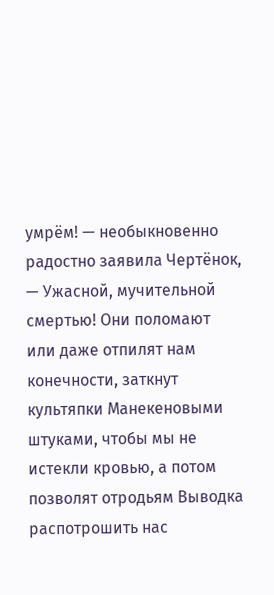умрём! — необыкновенно радостно заявила Чертёнок, — Ужасной, мучительной смертью! Они поломают или даже отпилят нам конечности, заткнут культяпки Манекеновыми штуками, чтобы мы не истекли кровью, а потом позволят отродьям Выводка распотрошить нас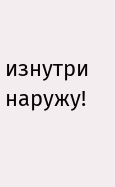изнутри наружу!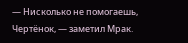— Нисколько не помогаешь, Чертёнок, — заметил Мрак.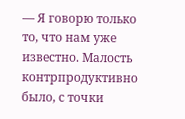— Я говорю только то, что нам уже известно. Малость контрпродуктивно было, с точки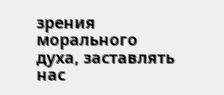зрения морального духа, заставлять нас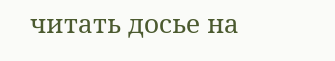читать досье на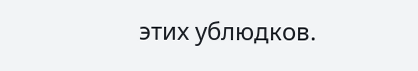этих ублюдков.